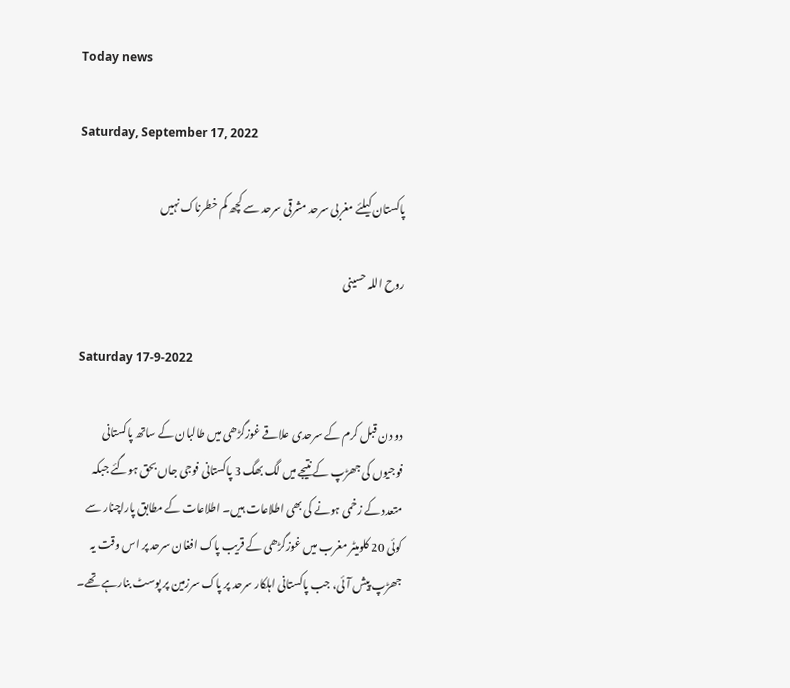Today news

Saturday, September 17, 2022

پاکستان کیلئے مغربی سرحد مشرقی سرحد سے کچھ کم خطرناک نہیں

روح اللہ حسینی

Saturday 17-9-2022

دو دن قبل کرم کے سرحدی علاقے غوزگڑھی میں طالبان کے ساتھ پاکستانی فوجیوں کی جھڑپ کے نتیجے میں لگ بھگ 3 پاکستانی فوجی جاں بحق ہوگئے جبکہ متعدد کے زخمی ہونے کی بھی اطلاعات ہیں۔ اطلاعات کے مطابق پاراچنار سے کوئی 20 کلومیٹر مغرب میں غوزگڑھی کے قریب پاک افغان سرحد پر اس وقت یہ جھڑپ پیش آئی، جب پاکستانی اہلکار سرحد پر پاک سرزمین پر پوسٹ بنارہے تھے۔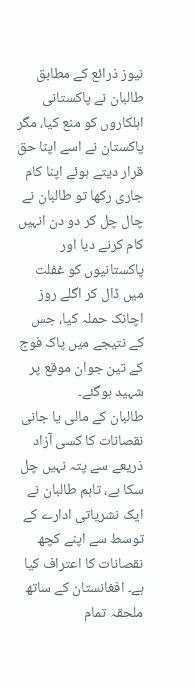نیوز ذرائع کے مطابق طالبان نے پاکستانی اہلکاروں کو منع کیا، مگر پاکستان نے اسے اپنا حق قرار دیتے ہوئے اپنا کام جاری رکھا تو طالبان نے چال چل کر دو دن انہیں کام کرنے دیا اور پاکستانیوں کو غفلت میں ڈال کر اگلے روز اچانک حملہ کیا، جس کے نتیجے میں پاک فوج کے تین جوان موقع پر شہید ہوگئے۔
طالبان کے مالی یا جانی نقصانات کا کسی آزاد ذریعے سے پتہ نہیں چل سکا ہے، تاہم طالبان نے ایک نشریاتی ادارے کے توسط سے اپنے کچھ نقصانات کا اعتراف کیا ہے۔ افغانستان کے ساتھ ملحقہ تمام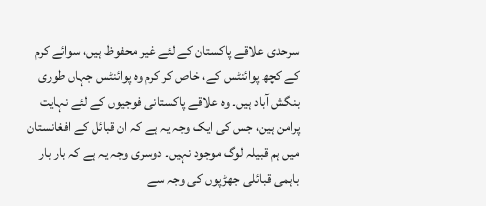سرحدی علاقے پاکستان کے لئے غیر محفوظ ہیں، سوائے کرم کے کچھ پوائنٹس کے، خاص کر کرم وہ پوائنٹس جہاں طوری بنگش آباد ہیں۔ وہ علاقے پاکستانی فوجیوں کے لئے نہایت پرامن ہین، جس کی ایک وجہ یہ ہے کہ ان قبائل کے افغانستان میں ہم قبیلہ لوگ موجود نہیں۔ دوسری وجہ یہ ہے کہ بار بار باہمی قبائلی جھڑپوں کی وجہ سے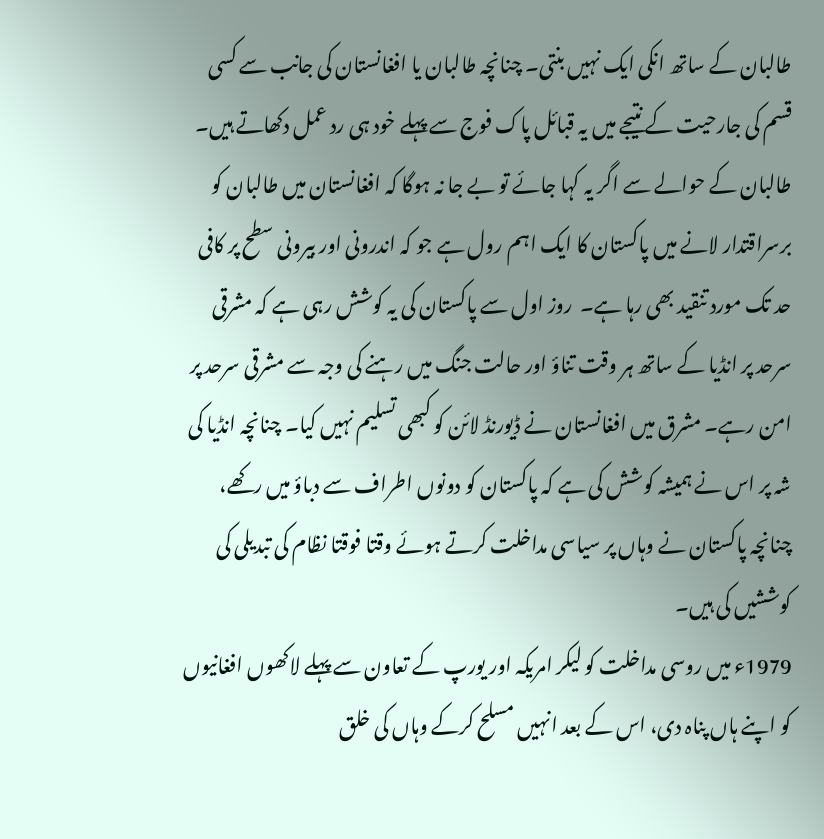طالبان کے ساتھ انکی ایک نہیں بنتی۔ چنانچہ طالبان یا افغانستان کی جانب سے کسی قسم کی جارحیت کے نتیجے میں یہ قبائل پاک فوج سے پہلے خود ہی رد عمل دکھاتے ہیں۔
طالبان کے حوالے سے اگر یہ کہا جائے تو بے جا نہ ہوگا کہ افغانستان میں طالبان کو برسراقتدار لانے میں پاکستان کا ایک اہم رول ہے جو کہ اندرونی اور بیرونی سطح پر کافی حد تک مورد تنقید بھی رہا ہے۔  روز اول سے پاکستان کی یہ کوشش رہی ہے کہ مشرقی سرحد پر انڈیا کے ساتھ ہر وقت تناؤ اور حالت جنگ میں رہنے کی وجہ سے مشرقی سرحد پر امن رہے۔ مشرق میں افغانستان نے ڈیورنڈ لائن کو کبھی تسلیم نہیں کیا۔ چنانچہ انڈیا کی شہ پر اس نے ہمیشہ کوشش کی ہے کہ پاکستان کو دونوں اطراف سے دباؤ میں رکھے، چنانچہ پاکستان نے وہاں پر سیاسی مداخلت کرتے ہوئے وقتا فوقتا نظام کی تبدیلی کی کوششیں کی ہیں۔
1979ء میں روسی مداخلت کو لیکر امریکہ اور یورپ کے تعاون سے پہلے لاکھوں افغانیوں کو اپنے ہاں پناہ دی، اس کے بعد انہیں مسلح کرکے وہاں کی خلق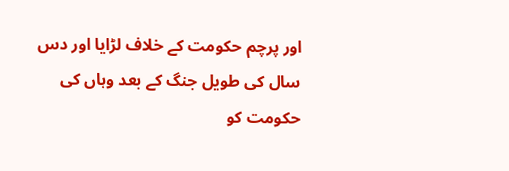اور پرچم حکومت کے خلاف لڑایا اور دس سال کی طویل جنگ کے بعد وہاں کی حکومت کو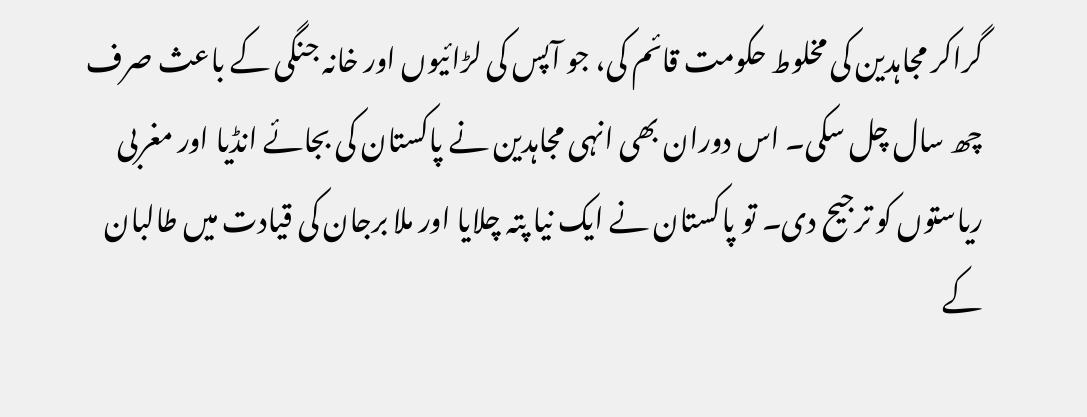گراکر مجاہدین کی مخلوط حکومت قائم کی، جو آپس کی لڑائیوں اور خانہ جنگی کے باعث صرف چھ سال چل سکی۔ اس دوران بھی انہی مجاہدین نے پاکستان کی بجائے انڈیا اور مغربی ریاستوں کو ترجیح دی۔ تو پاکستان نے ایک نیا پتہ چلایا اور ملا برجان کی قیادت میں طالبان کے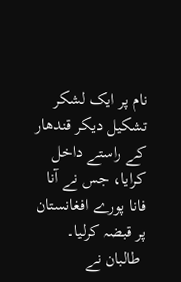نام پر ایک لشکر تشکیل دیکر قندھار کے راستے داخل کرایا، جس نے آنا فانا پورے افغانستان پر قبضہ کرلیا۔
 طالبان نے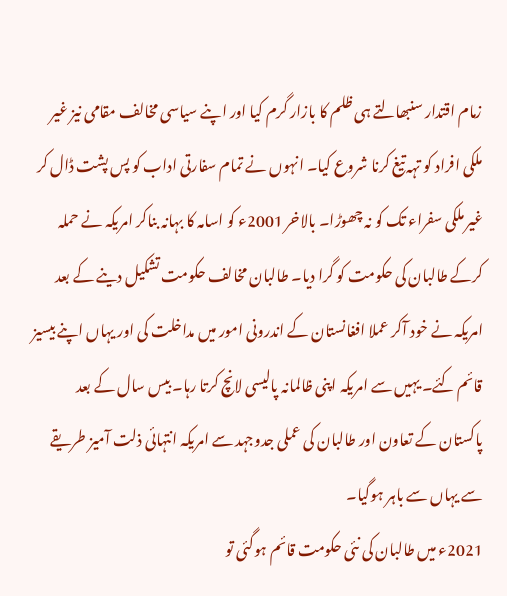زمام اقتدار سنبھالتے ہی ظلم کا بازار گرم کیا اور اپنے سیاسی مخالف مقامی نیز غیر ملکی افراد کو تہہ تیغ کرنا شروع کیا۔ انہوں نے تمام سفارتی اداب کو پس پشت ڈال کر غیر ملکی سفراء تک کو نہ چھوڑا۔ بالاخر 2001ء کو اسامہ کا بہانہ بناکر امریکہ نے حملہ کرکے طالبان کی حکومت کو گرا دیا۔ طالبان مخالف حکومت تشکیل دینے کے بعد امریکہ نے خود آکر عملا افغانستان کے اندرونی امور میں مداخلت کی اور یہاں اپنے بیسیز قائم کئے۔ یہیں سے امریکہ اپنی ظالمانہ پالیسی لانچ کرتا رہا۔ بیس سال کے بعد پاکستان کے تعاون اور طالبان کی عملی جدوجہد سے امریکہ انتہائی ذلت آمیز طریقے سے یہاں سے باہر ہوگیا۔
2021ء میں طالبان کی نئی حکومت قائم ہوگئی تو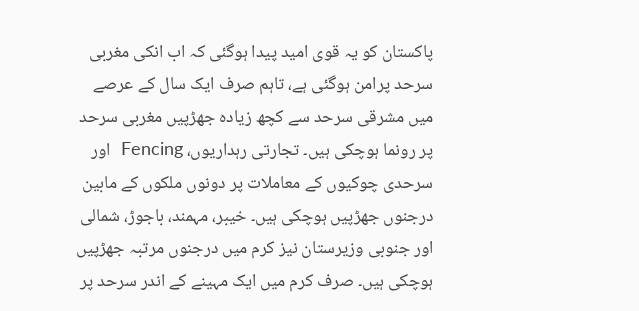پاکستان کو یہ قوی امید پیدا ہوگئی کہ اب انکی مغربی سرحد پرامن ہوگئی ہے، تاہم صرف ایک سال کے عرصے میں مشرقی سرحد سے کچھ زیادہ جھڑپیں مغربی سرحد پر رونما ہوچکی ہیں۔ تجارتی رہداریوں، Fencing  اور سرحدی چوکیوں کے معاملات پر دونوں ملکوں کے مابین درجنوں جھڑپیں ہوچکی ہیں۔ خیبر، مہمند، باجوڑ، شمالی اور جنوبی وزیرستان نیز کرم میں درجنوں مرتبہ جھڑپیں ہوچکی ہیں۔ صرف کرم میں ایک مہینے کے اندر سرحد پر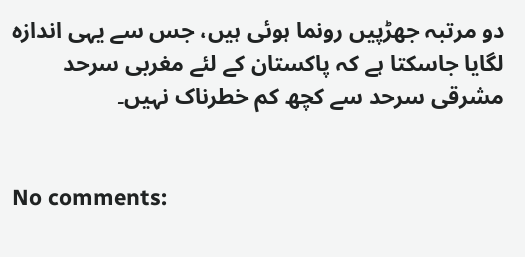دو مرتبہ جھڑپیں رونما ہوئی ہیں، جس سے یہی اندازہ لگایا جاسکتا ہے کہ پاکستان کے لئے مغربی سرحد مشرقی سرحد سے کچھ کم خطرناک نہیں۔


No comments: